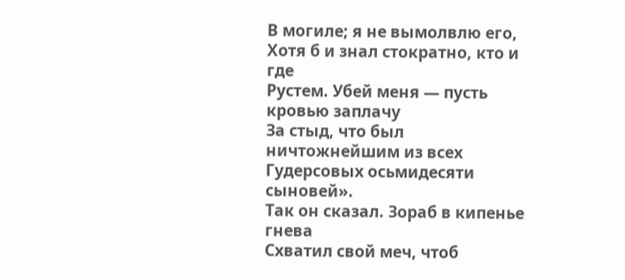В могиле; я не вымолвлю его,
Хотя б и знал стократно, кто и где
Рустем. Убей меня — пусть кровью заплачу
За стыд, что был ничтожнейшим из всех
Гудерсовых осьмидесяти сыновей».
Так он сказал. Зораб в кипенье гнева
Схватил свой меч, чтоб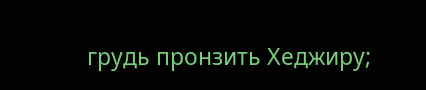грудь пронзить Хеджиру;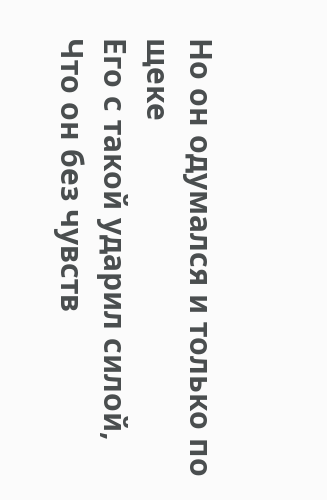Но он одумался и только по щеке
Его с такой ударил силой,
Что он без чувств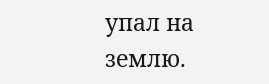упал на землю.